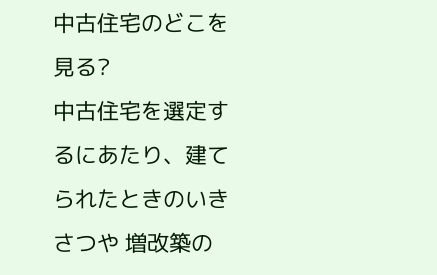中古住宅のどこを見る?
中古住宅を選定するにあたり、建てられたときのいきさつや 増改築の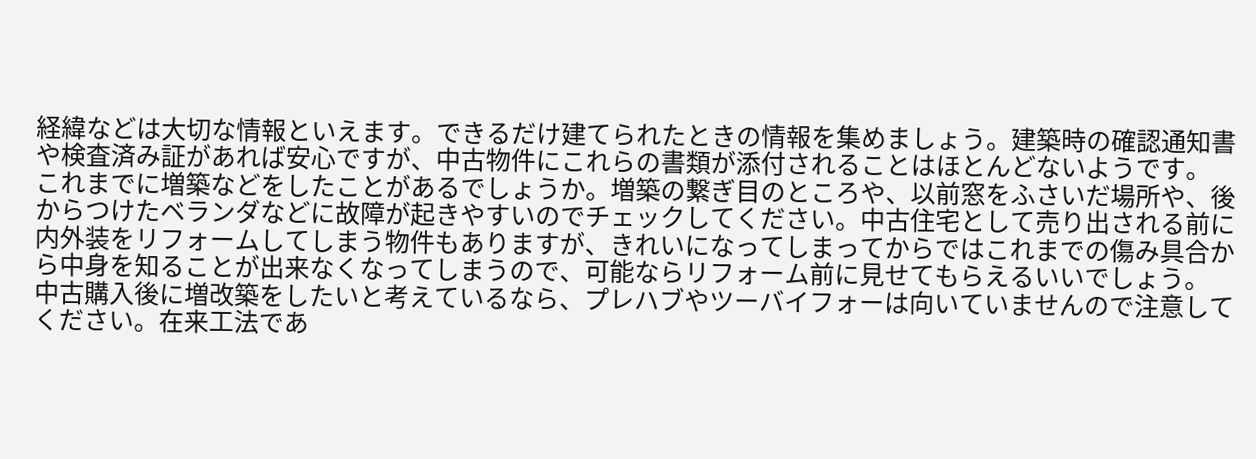経緯などは大切な情報といえます。できるだけ建てられたときの情報を集めましょう。建築時の確認通知書や検査済み証があれば安心ですが、中古物件にこれらの書類が添付されることはほとんどないようです。
これまでに増築などをしたことがあるでしょうか。増築の繋ぎ目のところや、以前窓をふさいだ場所や、後からつけたベランダなどに故障が起きやすいのでチェックしてください。中古住宅として売り出される前に内外装をリフォームしてしまう物件もありますが、きれいになってしまってからではこれまでの傷み具合から中身を知ることが出来なくなってしまうので、可能ならリフォーム前に見せてもらえるいいでしょう。
中古購入後に増改築をしたいと考えているなら、プレハブやツーバイフォーは向いていませんので注意してください。在来工法であ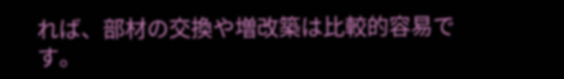れば、部材の交換や増改築は比較的容易です。